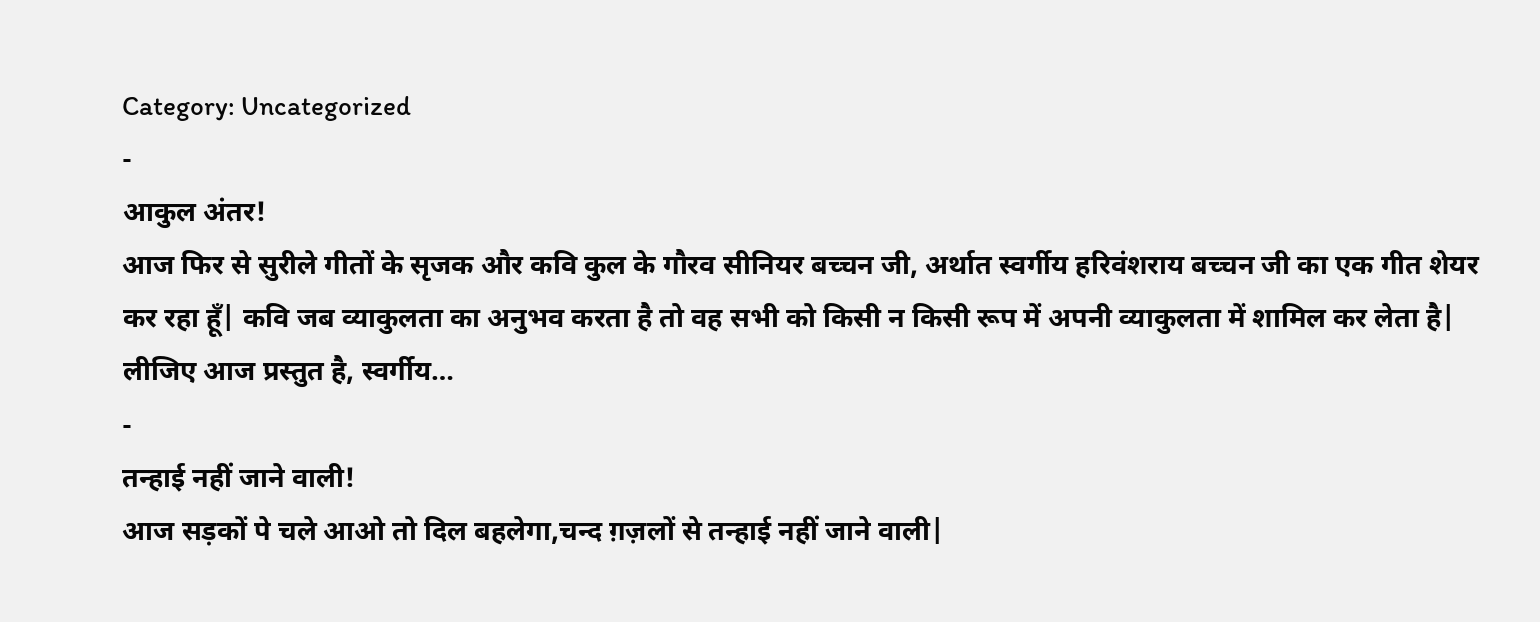Category: Uncategorized
-
आकुल अंतर!
आज फिर से सुरीले गीतों के सृजक और कवि कुल के गौरव सीनियर बच्चन जी, अर्थात स्वर्गीय हरिवंशराय बच्चन जी का एक गीत शेयर कर रहा हूँ| कवि जब व्याकुलता का अनुभव करता है तो वह सभी को किसी न किसी रूप में अपनी व्याकुलता में शामिल कर लेता है| लीजिए आज प्रस्तुत है, स्वर्गीय…
-
तन्हाई नहीं जाने वाली!
आज सड़कों पे चले आओ तो दिल बहलेगा,चन्द ग़ज़लों से तन्हाई नहीं जाने वाली|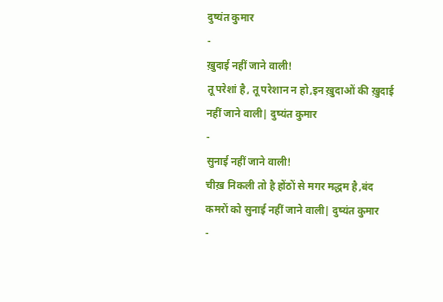दुष्यंत कुमार
-
ख़ुदाई नहीं जाने वाली!
तू परेशां है, तू परेशान न हो,इन ख़ुदाओं की ख़ुदाई नहीं जाने वाली| दुष्यंत कुमार
-
सुनाई नहीं जाने वाली!
चीख़ निकली तो है होंठों से मगर मद्धम है,बंद कमरों को सुनाई नहीं जाने वाली| दुष्यंत कुमार
-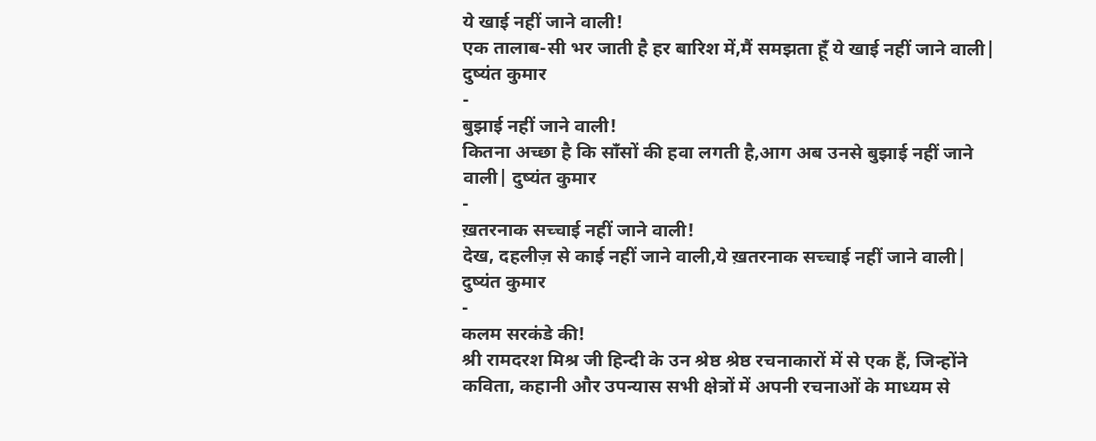ये खाई नहीं जाने वाली!
एक तालाब-सी भर जाती है हर बारिश में,मैं समझता हूँ ये खाई नहीं जाने वाली| दुष्यंत कुमार
-
बुझाई नहीं जाने वाली!
कितना अच्छा है कि साँसों की हवा लगती है,आग अब उनसे बुझाई नहीं जाने वाली| दुष्यंत कुमार
-
ख़तरनाक सच्चाई नहीं जाने वाली!
देख, दहलीज़ से काई नहीं जाने वाली,ये ख़तरनाक सच्चाई नहीं जाने वाली| दुष्यंत कुमार
-
कलम सरकंडे की!
श्री रामदरश मिश्र जी हिन्दी के उन श्रेष्ठ श्रेष्ठ रचनाकारों में से एक हैं, जिन्होंने कविता, कहानी और उपन्यास सभी क्षेत्रों में अपनी रचनाओं के माध्यम से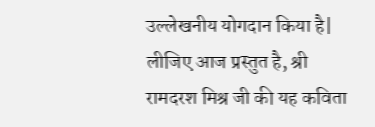उल्लेखनीय योगदान किया है| लीजिए आज प्रस्तुत है, श्री रामदरश मिश्र जी की यह कविता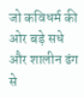जो कविधर्म की ओर बड़े सधे और शालीन ढंग से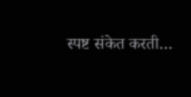स्पष्ट संकेत करती…